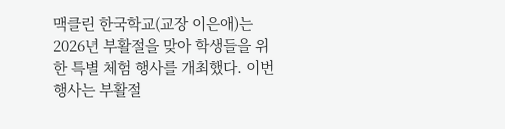맥클린 한국학교(교장 이은애)는 2026년 부활절을 맞아 학생들을 위한 특별 체험 행사를 개최했다. 이번 행사는 부활절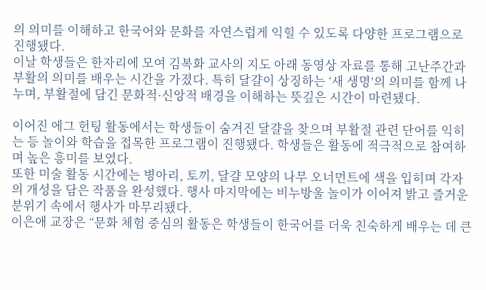의 의미를 이해하고 한국어와 문화를 자연스럽게 익힐 수 있도록 다양한 프로그램으로 진행됐다.
이날 학생들은 한자리에 모여 김복화 교사의 지도 아래 동영상 자료를 통해 고난주간과 부활의 의미를 배우는 시간을 가졌다. 특히 달걀이 상징하는 ‘새 생명’의 의미를 함께 나누며, 부활절에 담긴 문화적·신앙적 배경을 이해하는 뜻깊은 시간이 마련됐다.

이어진 에그 헌팅 활동에서는 학생들이 숨겨진 달걀을 찾으며 부활절 관련 단어를 익히는 등 놀이와 학습을 접목한 프로그램이 진행됐다. 학생들은 활동에 적극적으로 참여하며 높은 흥미를 보였다.
또한 미술 활동 시간에는 병아리, 토끼, 달걀 모양의 나무 오너먼트에 색을 입히며 각자의 개성을 담은 작품을 완성했다. 행사 마지막에는 비누방울 놀이가 이어져 밝고 즐거운 분위기 속에서 행사가 마무리됐다.
이은애 교장은 “문화 체험 중심의 활동은 학생들이 한국어를 더욱 친숙하게 배우는 데 큰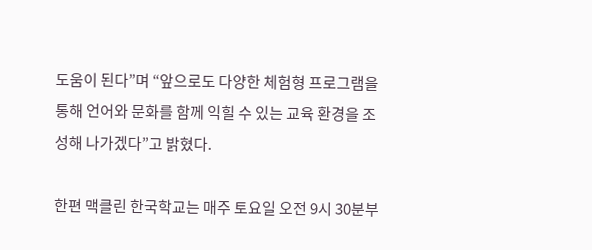도움이 된다”며 “앞으로도 다양한 체험형 프로그램을 통해 언어와 문화를 함께 익힐 수 있는 교육 환경을 조성해 나가겠다”고 밝혔다.

한편 맥클린 한국학교는 매주 토요일 오전 9시 30분부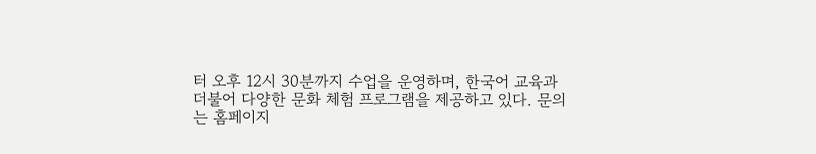터 오후 12시 30분까지 수업을 운영하며, 한국어 교육과 더불어 다양한 문화 체험 프로그램을 제공하고 있다. 문의는 홈페이지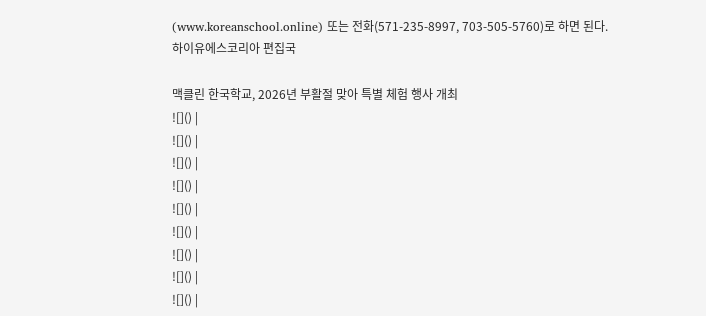(www.koreanschool.online) 또는 전화(571-235-8997, 703-505-5760)로 하면 된다.
하이유에스코리아 편집국

맥클린 한국학교, 2026년 부활절 맞아 특별 체험 행사 개최
![]() |
![]() |
![]() |
![]() |
![]() |
![]() |
![]() |
![]() |
![]() |